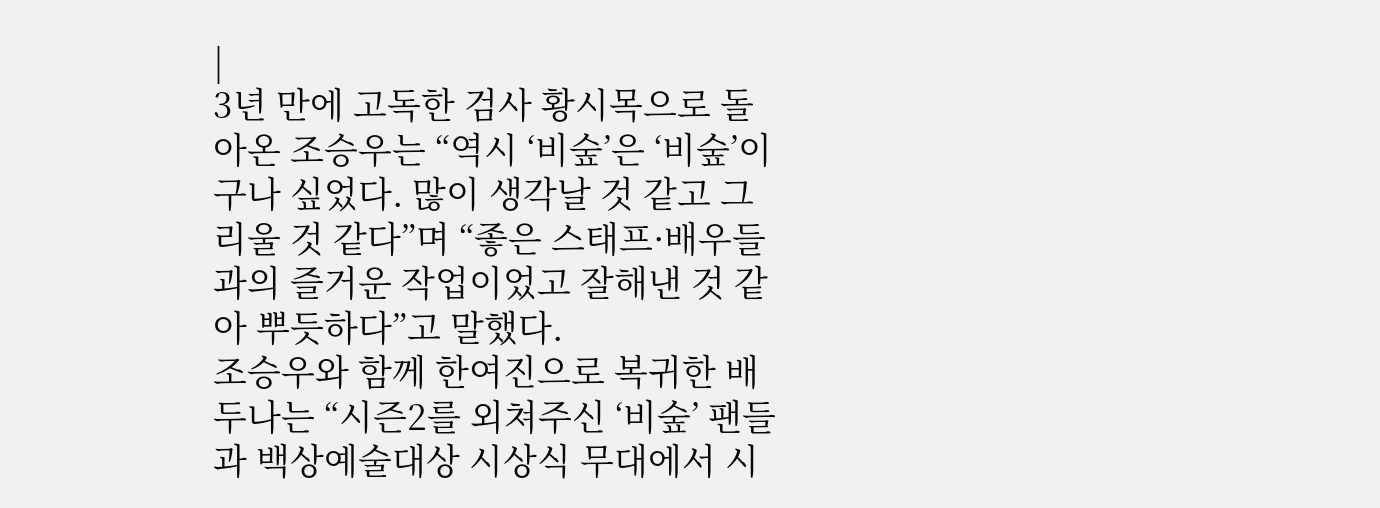|
3년 만에 고독한 검사 황시목으로 돌아온 조승우는 “역시 ‘비숲’은 ‘비숲’이구나 싶었다. 많이 생각날 것 같고 그리울 것 같다”며 “좋은 스태프·배우들과의 즐거운 작업이었고 잘해낸 것 같아 뿌듯하다”고 말했다.
조승우와 함께 한여진으로 복귀한 배두나는 “시즌2를 외쳐주신 ‘비숲’ 팬들과 백상예술대상 시상식 무대에서 시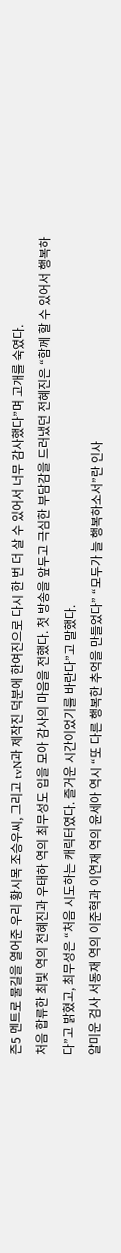즌5 멘트로 물길을 열어준 우리 황시목 조승우씨, 그리고 tvN과 제작진 덕분에 한여진으로 다시 한 번 더 살 수 있어서 너무 감사했다”며 고개를 숙였다.
처음 합류한 최빛 역의 전혜진과 우태하 역의 최무성도 입을 모아 감사의 마음을 전했다. 첫 방송을 앞두고 극심한 부담감을 드러냈던 전혜진은 “함께 할 수 있어서 행복하다”고 밝혔고, 최무성은 “처음 시도하는 캐릭터였다. 즐거운 시간이었기를 바란다”고 말했다.
얄미운 검사 서동재 역의 이준혁과 이연재 역의 윤세아 역시 “또 다른 행복한 추억을 만들었다” “모두가 늘 행복하소서”란 인사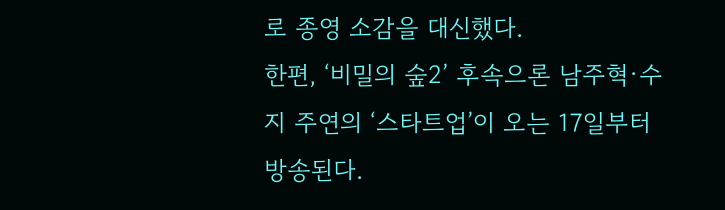로 종영 소감을 대신했다.
한편, ‘비밀의 숲2’ 후속으론 남주혁·수지 주연의 ‘스타트업’이 오는 17일부터 방송된다.